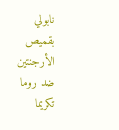نابولي بقميص الأرجنتين ضد روما تكريما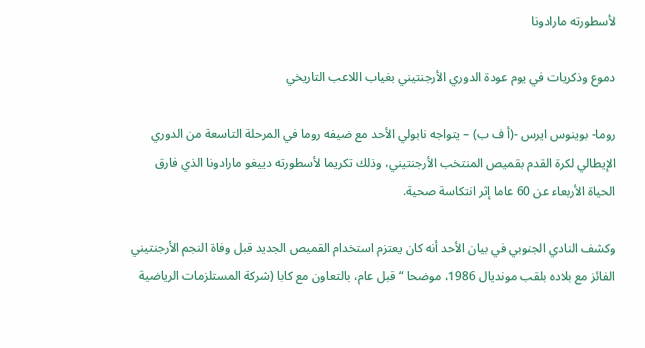لأسطورته مارادونا

دموع وذكريات في يوم عودة الدوري الأرجنتيني بغياب اللاعب التاريخي

روما- بوينوس ايرس -(أ ف ب) – يتواجه نابولي الأحد مع ضيفه روما في المرحلة التاسعة من الدوري الإيطالي لكرة القدم بقميص المنتخب الأرجنتيني، وذلك تكريما لأسطورته دييغو مارادونا الذي فارق الحياة الأربعاء عن 60 عاما إثر انتكاسة صحية.

وكشف النادي الجنوبي في بيان الأحد أنه كان يعتزم استخدام القميص الجديد قبل وفاة النجم الأرجنتيني الفائز مع بلاده بلقب مونديال 1986، موضحا “قبل عام، بالتعاون مع كابا (شركة المستلزمات الرياضية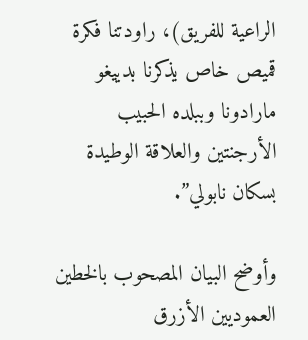الراعية للفريق)، راودتنا فكرة قميص خاص يذكرنا بدييغو مارادونا وببلده الحبيب الأرجنتين والعلاقة الوطيدة بسكان نابولي”.

وأوضح البيان المصحوب بالخطين العموديين الأزرق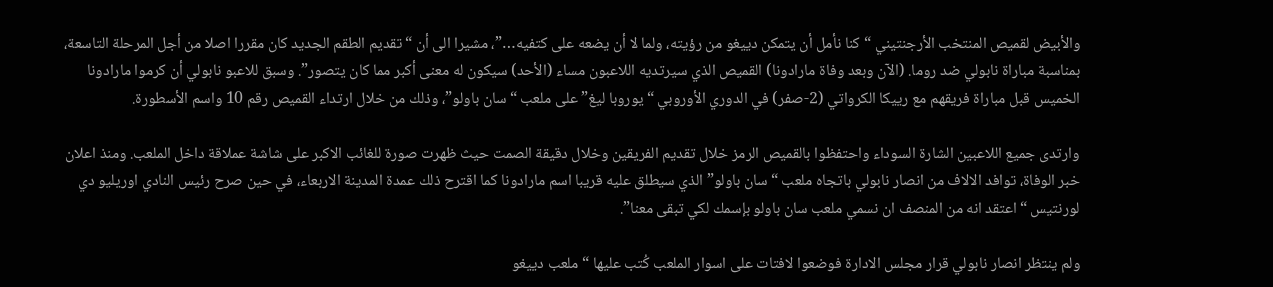والأبيض لقميص المنتخب الأرجنتيني “كنا نأمل أن يتمكن دييغو من رؤيته، ولما لا أن يضعه على كتفيه…”، مشيرا الى أن “تقديم الطقم الجديد كان مقررا اصلا من أجل المرحلة التاسعة، بمناسبة مباراة نابولي ضد روما. (الآن وبعد وفاة مارادونا) القميص الذي سيرتديه اللاعبون مساء (الأحد) سيكون له معنى أكبر مما كان يتصور”. وسبق للاعبو نابولي أن كرموا مارادونا الخميس قبل مباراة فريقهم مع رييكا الكرواتي (2-صفر) في الدوري الأوروبي “يوروبا ليغ” على ملعب “سان باولو”، وذلك من خلال ارتداء القميص رقم 10 واسم الأسطورة.

وارتدى جميع اللاعبين الشارة السوداء واحتفظوا بالقميص الرمز خلال تقديم الفريقين وخلال دقيقة الصمت حيث ظهرت صورة للغائب الاكبر على شاشة عملاقة داخل الملعب. ومنذ اعلان خبر الوفاة، توافد الالاف من انصار نابولي باتجاه ملعب “سان باولو” الذي سيطلق عليه قريبا اسم مارادونا كما اقترح ذلك عمدة المدينة الاربعاء، في حين صرح رئيس النادي اوريليو دي لورنتيس “اعتقد انه من المنصف ان نسمي ملعب سان باولو بإسمك لكي تبقى معنا”.

ولم ينتظر انصار نابولي قرار مجلس الادارة فوضعوا لافتات على اسوار الملعب كُتب عليها “ملعب دييغو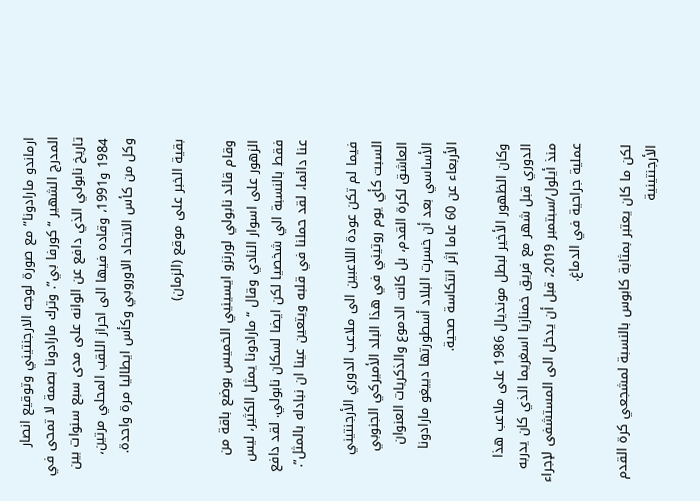ارماندو مارادونا” مع صورة لوجه الارجنتيني وتوقيع انصار المدرج الشهير “كورفا بي”. وترك مارادونا بصمة لا تمحى في تاريخ نابولي الذي دافع عن الوانه على مدى سبع سنوات بين 1984 و1991، وقاده فيها الى احراز اللقب المحلي مرتين، وكل من كأس الاتحاد الاوروبي وكأس ايطاليا مرة واحدة.

بقية الخبر على موقع (الزمان)

وقام قائد نابولي لورنزو ايسينيي الخميس بوضع باقة من الزهور على اسوار النادي وقال “مارادونا يمثل الكثير، ليس فقط بالنسبة الي شخصيا لكن ايضا لسكان نابولي. لقد دافع عنا دائما، لقد حملنا في قلبه ويتعين عينا ان نبادله بالمثل”.

فيما لم تكن عودة اللاعبين الى ملاعب الدوري الأرجنتيني السبت كأي يوم روتيني في هذا البلد الأميركي الجنوبي العاشق لكرة القدم، بل كانت الدموع والذكريات العنوان الأساسي بعد أن خسرت البلاد أسطورتها دييغو مارادونا الأربعاء عن 60 عاما إثر انتكاسة صحية.

وكان الظهور الأخير لبطل مونديال 1986 على ملاعب هذا الدوري قبل شهر مع فريق خمنازيا اسغريما الذي كان يدربه منذ أيلول/سبتمبر 2019، قبل أن يدخل الى المستشفى لإجراء عملية جراحية في الدماغ.

لكن ما كان يعتبر بمثابة كابوس بالنسبة لمشجعي كرة القدم الأرجنتينية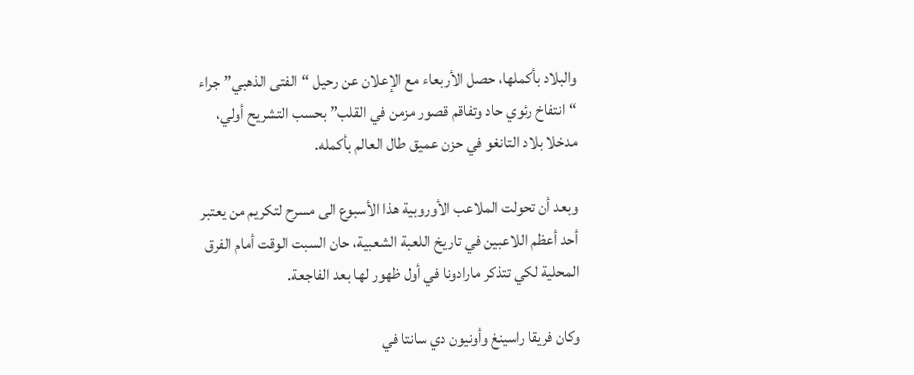والبلاد بأكملها، حصل الأربعاء مع الإعلان عن رحيل “الفتى الذهبي” جراء “انتفاخ رئوي حاد وتفاقم قصور مزمن في القلب” بحسب التشريح أولي، مدخلا بلاد التانغو في حزن عميق طال العالم بأكمله.

وبعد أن تحولت الملاعب الأوروبية هذا الأسبوع الى مسرح لتكريم من يعتبر أحد أعظم اللاعبين في تاريخ اللعبة الشعبية، حان السبت الوقت أمام الفرق المحلية لكي تتذكر مارادونا في أول ظهور لها بعد الفاجعة.

وكان فريقا راسينغ وأونيون دي سانتا في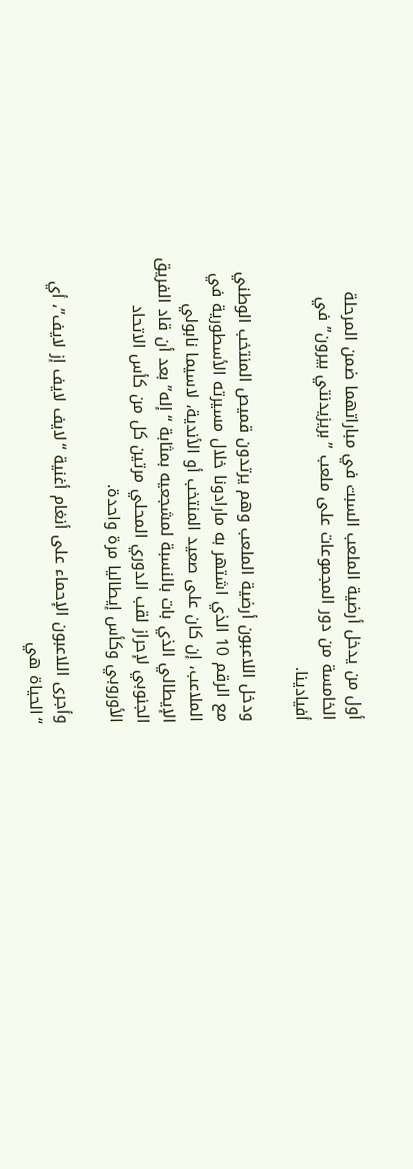أول من يدخل أرضية الملعب السبت في مباراتهما ضمن المرحلة الخامسة من دور المجموعات على ملعب ”بريزيدنتي بيرون” في أفيادينا.

ودخل اللاعبون أرضية الملعب وهم يرتدون قميص المنتخب الوطني مع الرقم 10 الذي اشتهر به مارادونا خلال مسيرته الأسطورية في الملاعب، إن كان على صعيد المنتخب أو الأندية، لاسيما نابولي الإيطالي الذي بات بالنسبة لمشجعيه بمثابة “إله” بعد أن قاد الفريق الجنوبي لإحراز لقب الدوري المحلي مرتين كل من كأس الاتحاد الأوروبي وكأس إيطاليا مرة واحدة.

وأجرى اللاعبون الإحماء على أنغام أغنية “لايف لايف إز لايف”، أي “الحياة هي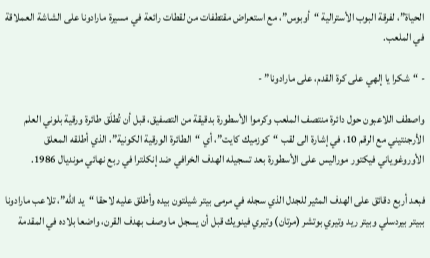الحياة”، لفرقة البوب الأسترالية “أوبوس”، مع استعراض مقتطفات من لقطات رائعة في مسيرة مارادونا على الشاشة العملاقة في الملعب.

- “شكرا يا إلهي على كرة القدم، على مارادونا” -

واصطف اللاعبون حول دائرة منتصف الملعب وكرموا الأسطورة بدقيقة من التصفيق، قبل أن تُطلَق طائرة ورقية بلوني العلم الأرجنتيني مع الرقم 10، في إشارة الى لقب “كوزميك كايت”، أي “الطائرة الورقية الكونية”، الذي أطلقه المعلق الأوروغوياني فيكتور موراليس على الأسطورة بعد تسجيله الهدف الخرافي ضد إنكلترا في ربع نهائي مونديال 1986.

فبعد أربع دقائق على الهدف المثير للجدل الذي سجله في مرمى بيتر شيلتون بيده وأطلق عليه لاحقا “يد الله”، تلاعب مارادونا ببيتر بيردسلي وبيتر ريد وتيري بوتشر (مرتان) وتيري فينويك قبل أن يسجل ما وصف بهدف القرن، واضعا بلاده في المقدمة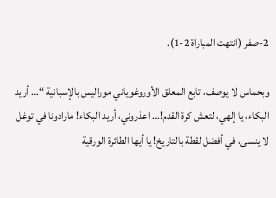2-صفر (انتهت المباراة 2-1).

وبحماس لا يوصف، تابع المعلق الأوروغوياني موراليس بالإسبانية “… أريد البكاء، يا إلهي، لتعش كرة القدم!… اعذروني، أريد البكاء! مارادونا في توغل لا ينسى، في أفضل لقطة بالتاريخ! يا أيها الطائرة الورقية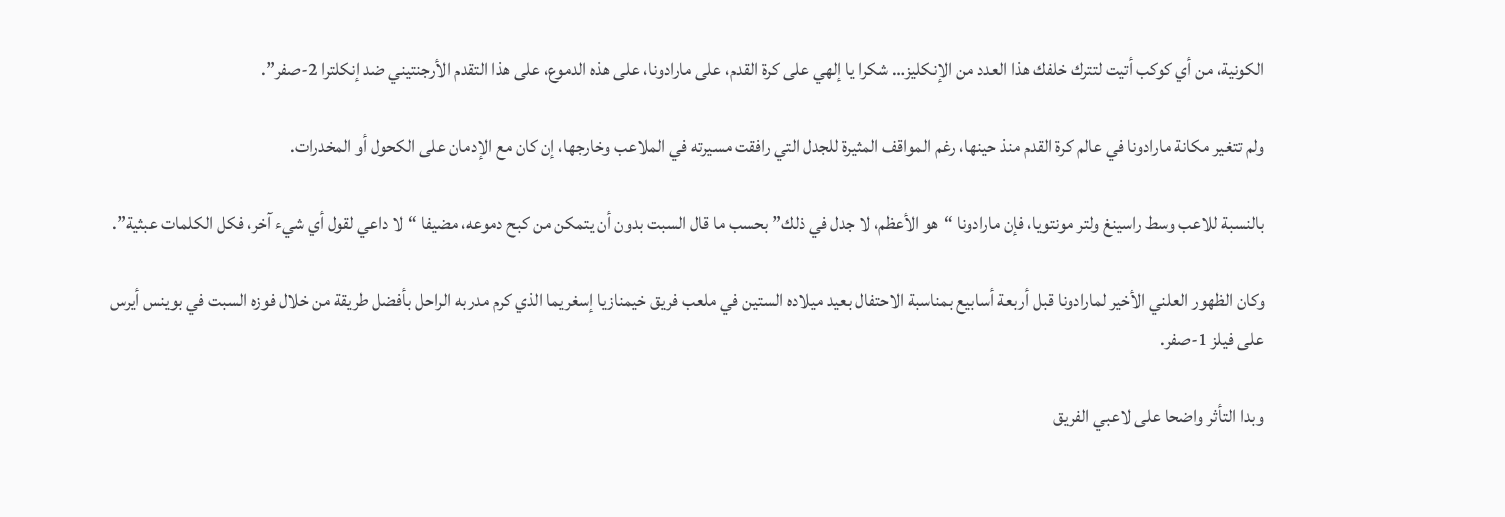الكونية، من أي كوكب أتيت لتترك خلفك هذا العدد من الإنكليز… شكرا يا إلهي على كرة القدم، على مارادونا، على هذه الدموع، على هذا التقدم الأرجنتيني ضد إنكلترا 2-صفر”.

ولم تتغير مكانة مارادونا في عالم كرة القدم منذ حينها، رغم المواقف المثيرة للجدل التي رافقت مسيرته في الملاعب وخارجها، إن كان مع الإدمان على الكحول أو المخدرات.

بالنسبة للاعب وسط راسينغ ولتر مونتويا، فإن مارادونا “هو الأعظم، لا جدل في ذلك” بحسب ما قال السبت بدون أن يتمكن من كبح دموعه، مضيفا “لا داعي لقول أي شيء آخر، فكل الكلمات عبثية”.

وكان الظهور العلني الأخير لمارادونا قبل أربعة أسابيع بمناسبة الاحتفال بعيد ميلاده الستين في ملعب فريق خيمنازيا إسغريما الذي كرم مدربه الراحل بأفضل طريقة من خلال فوزه السبت في بوينس أيرس على فيلز 1-صفر.

وبدا التأثر واضحا على لاعبي الفريق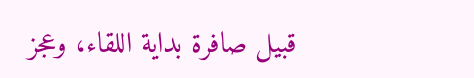قبيل صافرة بداية اللقاء، وعجز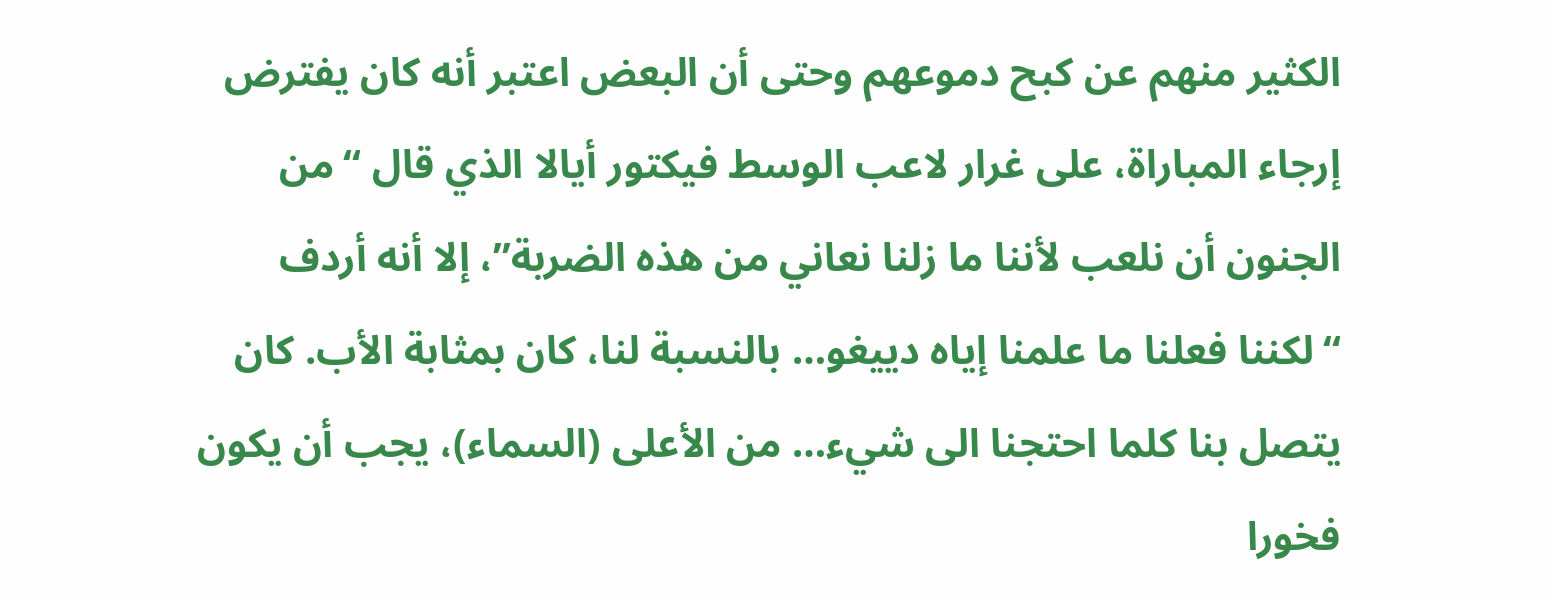الكثير منهم عن كبح دموعهم وحتى أن البعض اعتبر أنه كان يفترض إرجاء المباراة، على غرار لاعب الوسط فيكتور أيالا الذي قال “من الجنون أن نلعب لأننا ما زلنا نعاني من هذه الضربة”، إلا أنه أردف “لكننا فعلنا ما علمنا إياه دييغو… بالنسبة لنا، كان بمثابة الأب. كان يتصل بنا كلما احتجنا الى شيء… من الأعلى (السماء)، يجب أن يكون فخورا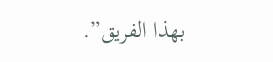بهذا الفريق”.